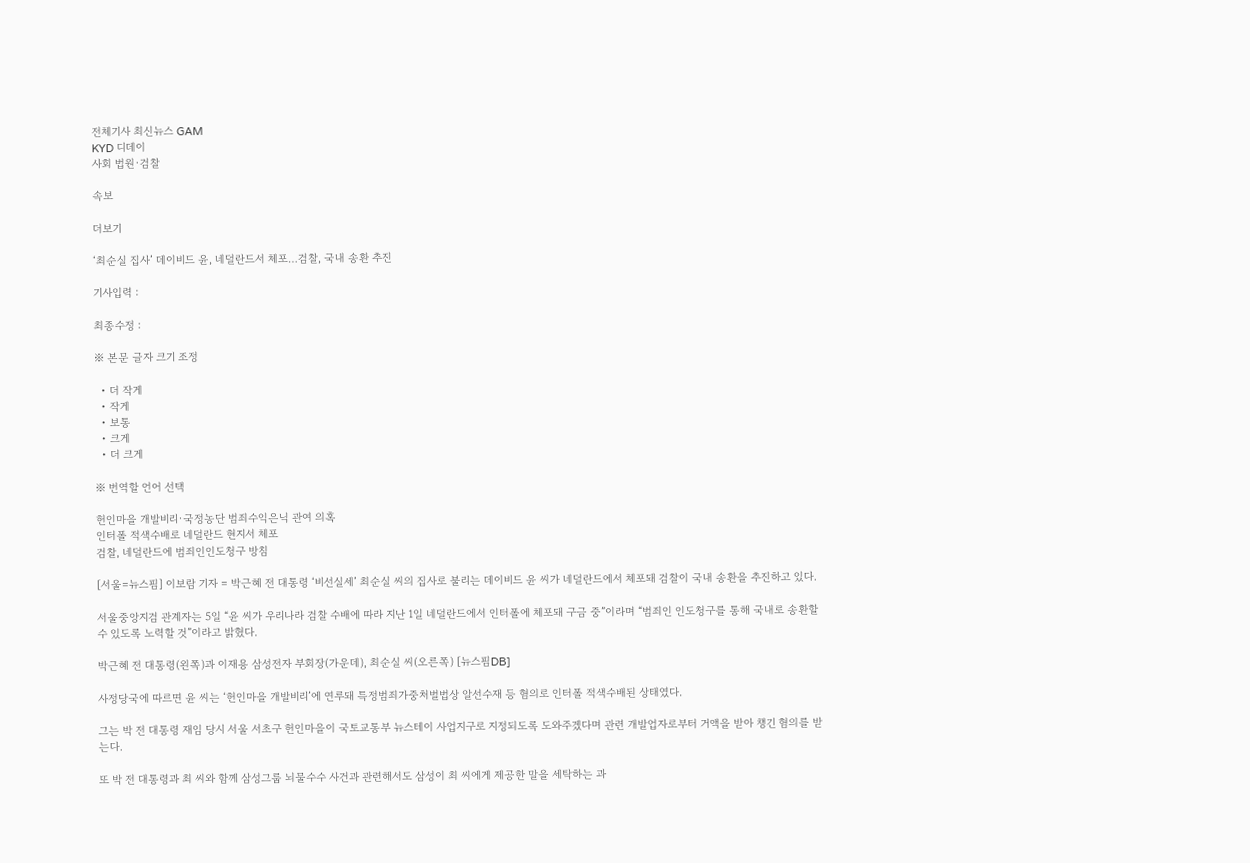전체기사 최신뉴스 GAM
KYD 디데이
사회 법원·검찰

속보

더보기

‘최순실 집사’ 데이비드 윤, 네덜란드서 체포…검찰, 국내 송환 추진

기사입력 :

최종수정 :

※ 본문 글자 크기 조정

  • 더 작게
  • 작게
  • 보통
  • 크게
  • 더 크게

※ 번역할 언어 선택

헌인마을 개발비리·국정농단 범죄수익은닉 관여 의혹
인터폴 적색수배로 네덜란드 현지서 체포
검찰, 네덜란드에 범죄인인도청구 방침

[서울=뉴스핌] 이보람 기자 = 박근혜 전 대통령 ‘비선실세’ 최순실 씨의 집사로 불리는 데이비드 윤 씨가 네덜란드에서 체포돼 검찰이 국내 송환을 추진하고 있다.

서울중앙지검 관계자는 5일 “윤 씨가 우리나라 검찰 수배에 따라 지난 1일 네덜란드에서 인터폴에 체포돼 구금 중”이라며 “범죄인 인도청구를 통해 국내로 송환할 수 있도록 노력할 것”이라고 밝혔다.

박근혜 전 대통령(왼쪽)과 이재용 삼성전자 부회장(가운데), 최순실 씨(오른쪽) [뉴스핌DB]

사정당국에 따르면 윤 씨는 ‘헌인마을 개발비리’에 연루돼 특정범죄가중처벌법상 알선수재 등 혐의로 인터폴 적색수배된 상태였다.

그는 박 전 대통령 재임 당시 서울 서초구 헌인마을이 국토교통부 뉴스테이 사업지구로 지정되도록 도와주겠다며 관련 개발업자로부터 거액을 받아 챙긴 혐의를 받는다.

또 박 전 대통령과 최 씨와 함께 삼성그룹 뇌물수수 사건과 관련해서도 삼성이 최 씨에게 제공한 말을 세탁하는 과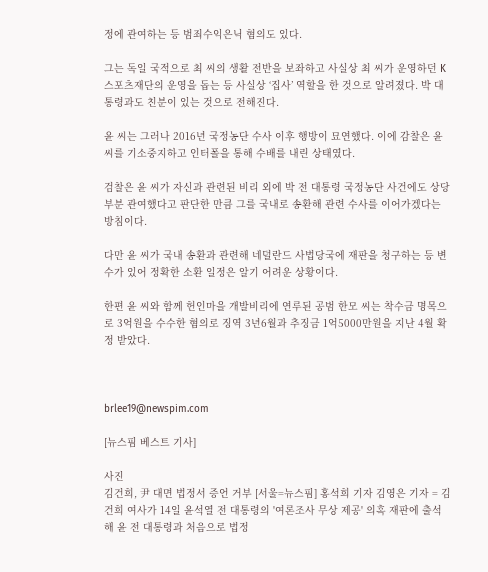정에 관여하는 등 범죄수익은닉 혐의도 있다.

그는 독일 국적으로 최 씨의 생활 전반을 보좌하고 사실상 최 씨가 운영하던 K스포츠재단의 운영을 돕는 등 사실상 ‘집사’ 역할을 한 것으로 알려졌다. 박 대통령과도 친분이 있는 것으로 전해진다.

윤 씨는 그러나 2016년 국정농단 수사 이후 행방이 묘연했다. 이에 감찰은 윤 씨를 기소중지하고 인터폴을 통해 수배를 내린 상태였다.

검찰은 윤 씨가 자신과 관련된 비리 외에 박 전 대통령 국정농단 사건에도 상당 부분 관여했다고 판단한 만큼 그를 국내로 송환해 관련 수사를 이어가겠다는 방침이다.

다만 윤 씨가 국내 송환과 관련해 네덜란드 사법당국에 재판을 청구하는 등 변수가 있어 정확한 소환 일정은 알기 어려운 상황이다.

한편 윤 씨와 함께 헌인마을 개발비리에 연루된 공범 한모 씨는 착수금 명목으로 3억원을 수수한 혐의로 징역 3년6월과 추징금 1억5000만원을 지난 4월 확정 받았다.



brlee19@newspim.com

[뉴스핌 베스트 기사]

사진
김건희, 尹 대면 법정서 증언 거부 [서울=뉴스핌] 홍석희 기자 김영은 기자 = 김건희 여사가 14일 윤석열 전 대통령의 '여론조사 무상 제공' 의혹 재판에 출석해 윤 전 대통령과 처음으로 법정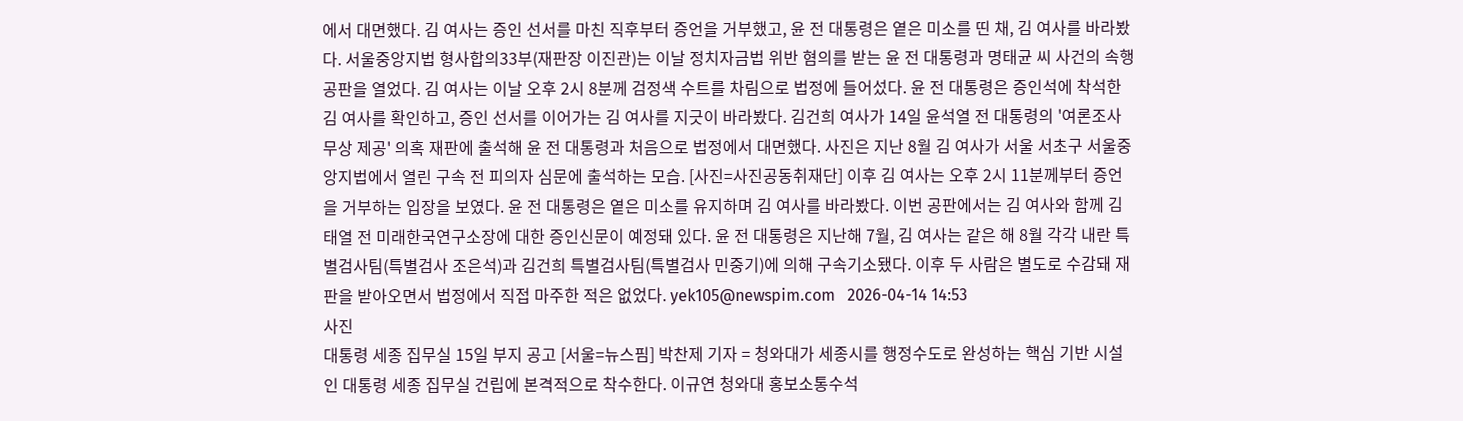에서 대면했다. 김 여사는 증인 선서를 마친 직후부터 증언을 거부했고, 윤 전 대통령은 옅은 미소를 띤 채, 김 여사를 바라봤다. 서울중앙지법 형사합의33부(재판장 이진관)는 이날 정치자금법 위반 혐의를 받는 윤 전 대통령과 명태균 씨 사건의 속행 공판을 열었다. 김 여사는 이날 오후 2시 8분께 검정색 수트를 차림으로 법정에 들어섰다. 윤 전 대통령은 증인석에 착석한 김 여사를 확인하고, 증인 선서를 이어가는 김 여사를 지긋이 바라봤다. 김건희 여사가 14일 윤석열 전 대통령의 '여론조사 무상 제공' 의혹 재판에 출석해 윤 전 대통령과 처음으로 법정에서 대면했다. 사진은 지난 8월 김 여사가 서울 서초구 서울중앙지법에서 열린 구속 전 피의자 심문에 출석하는 모습. [사진=사진공동취재단] 이후 김 여사는 오후 2시 11분께부터 증언을 거부하는 입장을 보였다. 윤 전 대통령은 옅은 미소를 유지하며 김 여사를 바라봤다. 이번 공판에서는 김 여사와 함께 김태열 전 미래한국연구소장에 대한 증인신문이 예정돼 있다. 윤 전 대통령은 지난해 7월, 김 여사는 같은 해 8월 각각 내란 특별검사팀(특별검사 조은석)과 김건희 특별검사팀(특별검사 민중기)에 의해 구속기소됐다. 이후 두 사람은 별도로 수감돼 재판을 받아오면서 법정에서 직접 마주한 적은 없었다. yek105@newspim.com   2026-04-14 14:53
사진
대통령 세종 집무실 15일 부지 공고 [서울=뉴스핌] 박찬제 기자 = 청와대가 세종시를 행정수도로 완성하는 핵심 기반 시설인 대통령 세종 집무실 건립에 본격적으로 착수한다. 이규연 청와대 홍보소통수석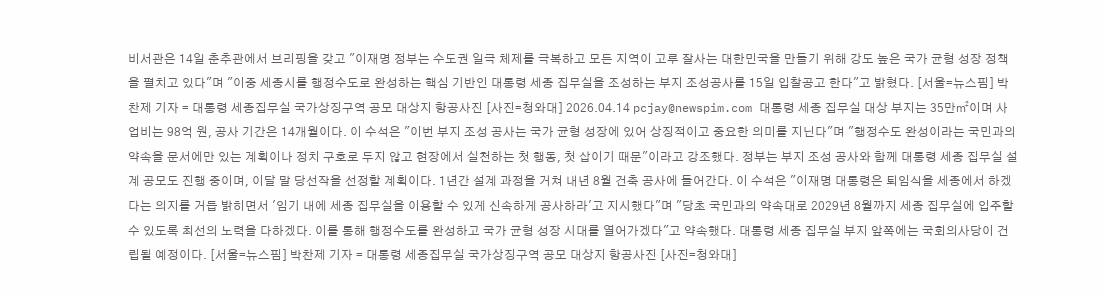비서관은 14일 춘추관에서 브리핑을 갖고 "이재명 정부는 수도권 일극 체제를 극복하고 모든 지역이 고루 잘사는 대한민국을 만들기 위해 강도 높은 국가 균형 성장 정책을 펼치고 있다"며 "이중 세종시를 행정수도로 완성하는 핵심 기반인 대통령 세종 집무실을 조성하는 부지 조성공사를 15일 입찰공고 한다"고 밝혔다. [서울=뉴스핌] 박찬제 기자 = 대통령 세종집무실 국가상징구역 공모 대상지 항공사진 [사진=청와대] 2026.04.14 pcjay@newspim.com 대통령 세종 집무실 대상 부지는 35만㎡이며 사업비는 98억 원, 공사 기간은 14개월이다. 이 수석은 "이번 부지 조성 공사는 국가 균형 성장에 있어 상징적이고 중요한 의미를 지닌다"며 "행정수도 완성이라는 국민과의 약속을 문서에만 있는 계획이나 정치 구호로 두지 않고 현장에서 실천하는 첫 행동, 첫 삽이기 때문"이라고 강조했다. 정부는 부지 조성 공사와 함께 대통령 세종 집무실 설계 공모도 진행 중이며, 이달 말 당선작을 선정할 계획이다. 1년간 설계 과정을 거쳐 내년 8월 건축 공사에 들어간다. 이 수석은 "이재명 대통령은 퇴임식을 세종에서 하겠다는 의지를 거듭 밝히면서 '임기 내에 세종 집무실을 이용할 수 있게 신속하게 공사하라'고 지시했다"며 "당초 국민과의 약속대로 2029년 8월까지 세종 집무실에 입주할 수 있도록 최선의 노력을 다하겠다. 이를 통해 행정수도를 완성하고 국가 균형 성장 시대를 열어가겠다"고 약속했다. 대통령 세종 집무실 부지 앞쪽에는 국회의사당이 건립될 예정이다. [서울=뉴스핌] 박찬제 기자 = 대통령 세종집무실 국가상징구역 공모 대상지 항공사진 [사진=청와대]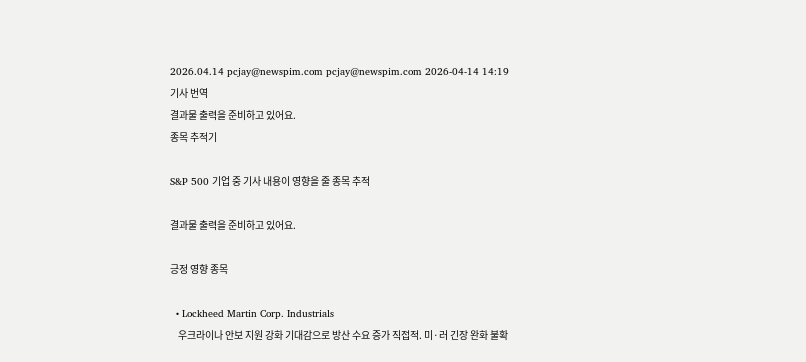2026.04.14 pcjay@newspim.com pcjay@newspim.com 2026-04-14 14:19
기사 번역
결과물 출력을 준비하고 있어요.
종목 추적기

S&P 500 기업 중 기사 내용이 영향을 줄 종목 추적

결과물 출력을 준비하고 있어요.

긍정 영향 종목

  • Lockheed Martin Corp. Industrials
    우크라이나 안보 지원 강화 기대감으로 방산 수요 증가 직접적. 미·러 긴장 완화 불확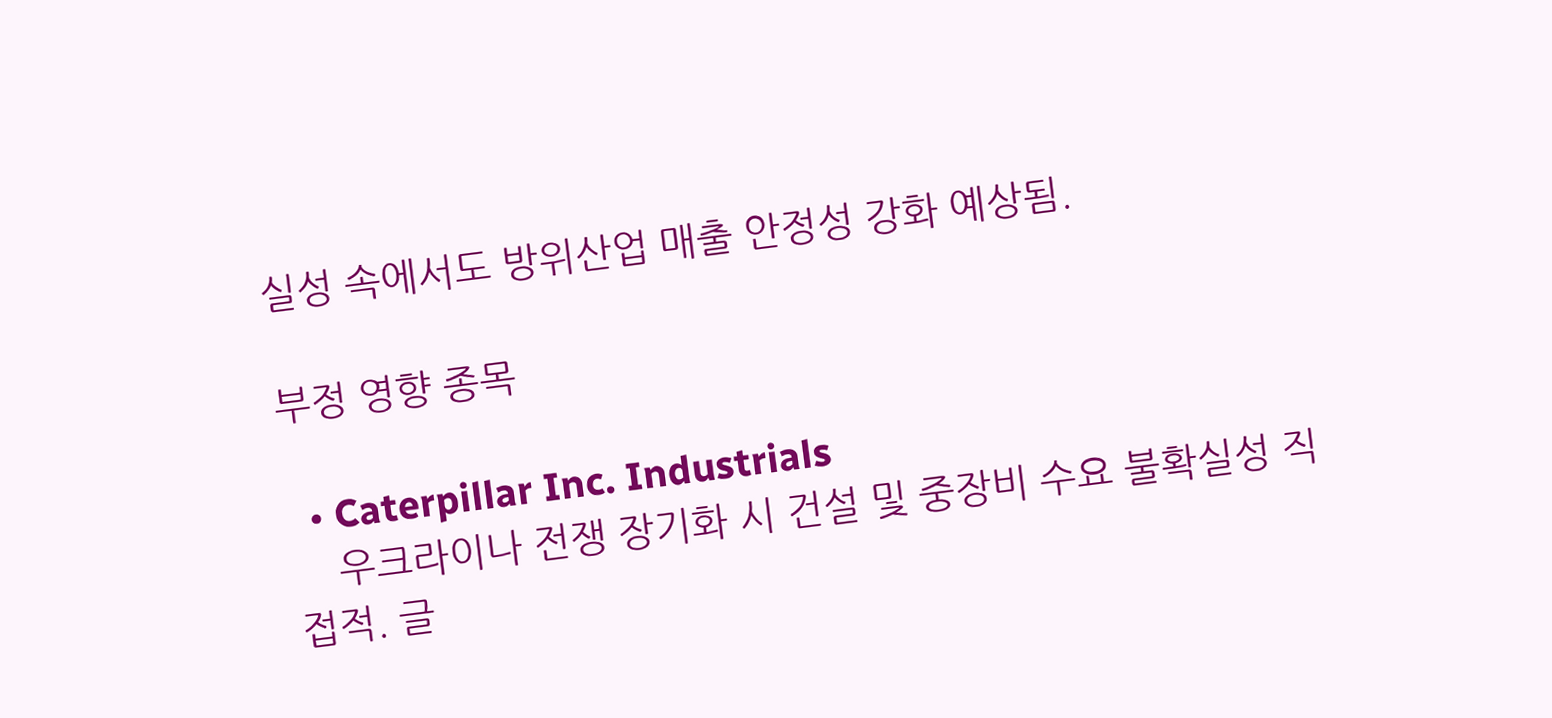실성 속에서도 방위산업 매출 안정성 강화 예상됨.

부정 영향 종목

  • Caterpillar Inc. Industrials
    우크라이나 전쟁 장기화 시 건설 및 중장비 수요 불확실성 직접적. 글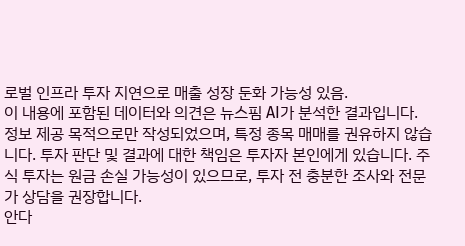로벌 인프라 투자 지연으로 매출 성장 둔화 가능성 있음.
이 내용에 포함된 데이터와 의견은 뉴스핌 AI가 분석한 결과입니다. 정보 제공 목적으로만 작성되었으며, 특정 종목 매매를 권유하지 않습니다. 투자 판단 및 결과에 대한 책임은 투자자 본인에게 있습니다. 주식 투자는 원금 손실 가능성이 있으므로, 투자 전 충분한 조사와 전문가 상담을 권장합니다.
안다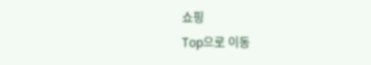쇼핑
Top으로 이동